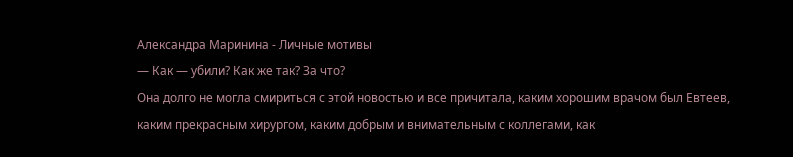Александра Маринина - Личные мотивы
— Как — убили? Как же так? За что?
Она долго не могла смириться с этой новостью и все причитала, каким хорошим врачом был Евтеев, каким прекрасным хирургом, каким добрым и внимательным с коллегами, как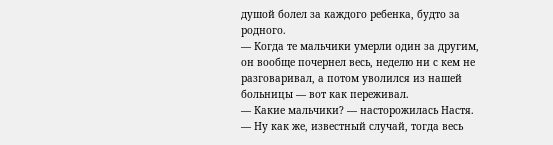душой болел за каждого ребенка, будто за родного.
— Когда те мальчики умерли один за другим, он вообще почернел весь, неделю ни с кем не разговаривал, а потом уволился из нашей больницы — вот как переживал.
— Какие мальчики? — насторожилась Настя.
— Ну как же, известный случай, тогда весь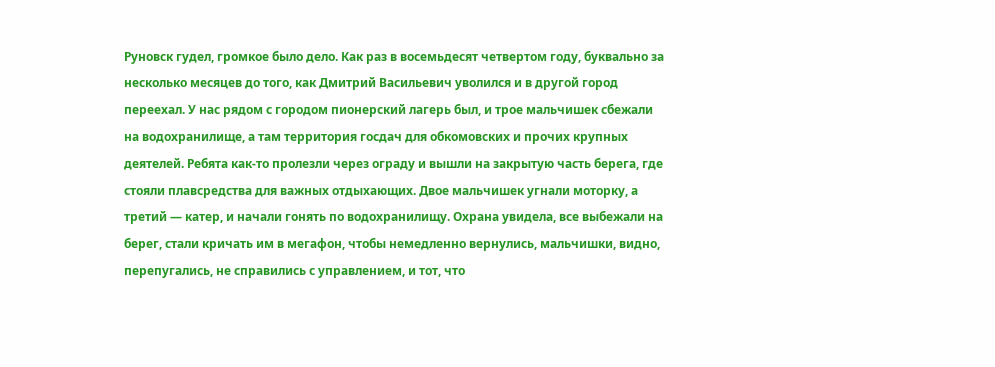Руновск гудел, громкое было дело. Как раз в восемьдесят четвертом году, буквально за несколько месяцев до того, как Дмитрий Васильевич уволился и в другой город переехал. У нас рядом с городом пионерский лагерь был, и трое мальчишек сбежали на водохранилище, а там территория госдач для обкомовских и прочих крупных деятелей. Ребята как-то пролезли через ограду и вышли на закрытую часть берега, где стояли плавсредства для важных отдыхающих. Двое мальчишек угнали моторку, а третий — катер, и начали гонять по водохранилищу. Охрана увидела, все выбежали на берег, стали кричать им в мегафон, чтобы немедленно вернулись, мальчишки, видно, перепугались, не справились с управлением, и тот, что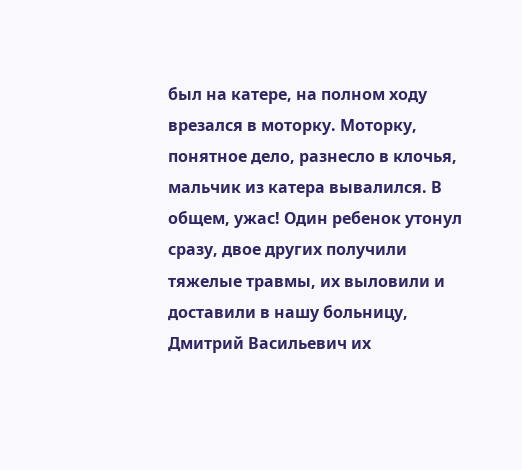был на катере, на полном ходу врезался в моторку. Моторку, понятное дело, разнесло в клочья, мальчик из катера вывалился. В общем, ужас! Один ребенок утонул сразу, двое других получили тяжелые травмы, их выловили и доставили в нашу больницу, Дмитрий Васильевич их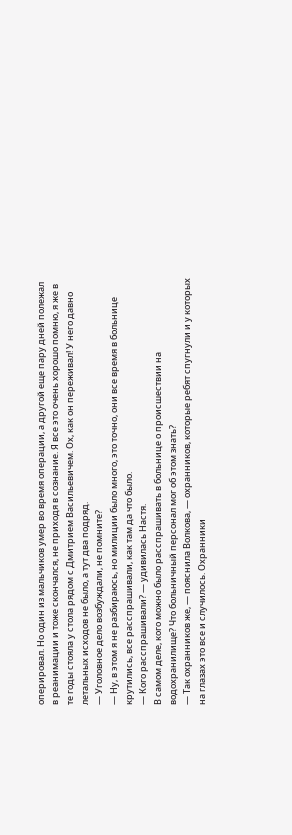оперировал. Но один из мальчиков умер во время операции, а другой еще пару дней полежал в реанимации и тоже скончался, не приходя в сознание. Я все это очень хорошо помню, я же в те годы стояла у стола рядом с Дмитрием Васильевичем. Ох, как он переживал! У него давно летальных исходов не было, а тут два подряд.
— Уголовное дело возбуждали, не помните?
— Ну, в этом я не разбираюсь, но милиции было много, это точно, они все время в больнице крутились, все расспрашивали, как там да что было.
— Кого расспрашивали? — удивилась Настя.
В самом деле, кого можно было расспрашивать в больнице о происшествии на водохранилище? Что больничный персонал мог об этом знать?
— Так охранников же, — пояснила Волкова, — охранников, которые ребят спугнули и у которых на глазах это все и случилось. Охранники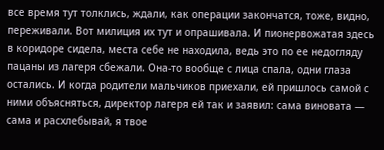все время тут толклись, ждали, как операции закончатся, тоже, видно, переживали. Вот милиция их тут и опрашивала. И пионервожатая здесь в коридоре сидела, места себе не находила, ведь это по ее недогляду пацаны из лагеря сбежали. Она-то вообще с лица спала, одни глаза остались. И когда родители мальчиков приехали, ей пришлось самой с ними объясняться, директор лагеря ей так и заявил: сама виновата — сама и расхлебывай, я твое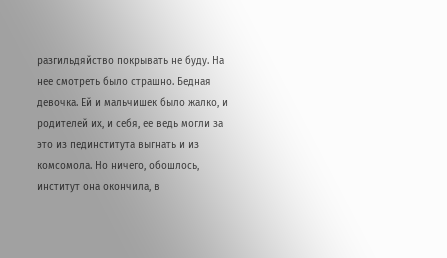разгильдяйство покрывать не буду. На нее смотреть было страшно. Бедная девочка. Ей и мальчишек было жалко, и родителей их, и себя, ее ведь могли за это из пединститута выгнать и из комсомола. Но ничего, обошлось, институт она окончила, в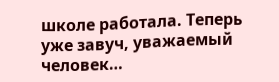школе работала. Теперь уже завуч, уважаемый человек…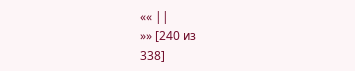«« ||
»» [240 из
338]